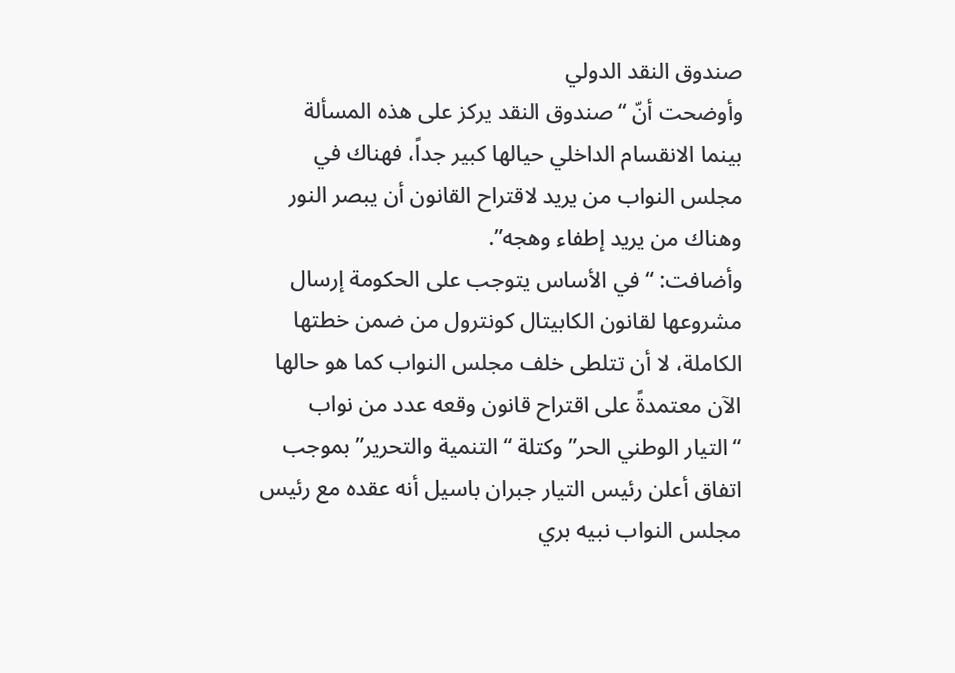صندوق النقد الدولي
وأوضحت أنّ “صندوق النقد يركز على هذه المسألة بينما الانقسام الداخلي حيالها كبير جداً، فهناك في مجلس النواب من يريد لاقتراح القانون أن يبصر النور وهناك من يريد إطفاء وهجه”.
وأضافت: “في الأساس يتوجب على الحكومة إرسال مشروعها لقانون الكابيتال كونترول من ضمن خطتها الكاملة، لا أن تتلطى خلف مجلس النواب كما هو حالها الآن معتمدةً على اقتراح قانون وقعه عدد من نواب “التيار الوطني الحر” وكتلة “التنمية والتحرير” بموجب اتفاق أعلن رئيس التيار جبران باسيل أنه عقده مع رئيس مجلس النواب نبيه بري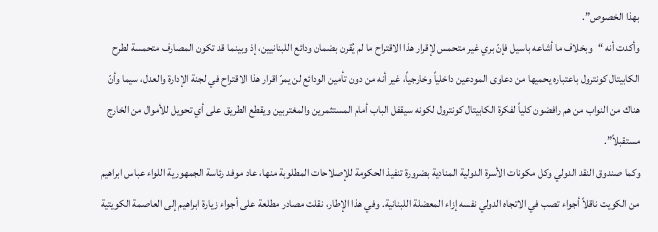بهذا الخصوص”.
وأكدت أنه “وبخلاف ما أشاعه باسيل فإنّ بري غير متحمس لإقرار هذا الاقتراح ما لم يُقرن بضمان ودائع اللبنانيين، إذ وبينما قد تكون المصارف متحمسة لطرح الكابيتال كونترول باعتباره يحميها من دعاوى المودعين داخلياً وخارجياً، غير أنه من دون تأمين الودائع لن يمرّ اقرار هذا الاقتراح في لجنة الإدارة والعدل، سيما وأنّ هناك من النواب من هم رافضون كلياً لفكرة الكابيتال كونترول لكونه سيقفل الباب أمام المستثمرين والمغتربين ويقطع الطريق على أي تحويل للأموال من الخارج مستقبلاً”.
وكما صندوق النقد الدولي وكل مكونات الأسرة الدولية المنادية بضرورة تنفيذ الحكومة للإصلاحات المطلوبة منها، عاد موفد رئاسة الجمهورية اللواء عباس ابراهيم من الكويت ناقلاً أجواء تصب في الاتجاه الدولي نفسه إزاء المعضلة اللبنانية. وفي هذا الإطار، نقلت مصادر مطلعة على أجواء زيارة ابراهيم إلى العاصمة الكويتية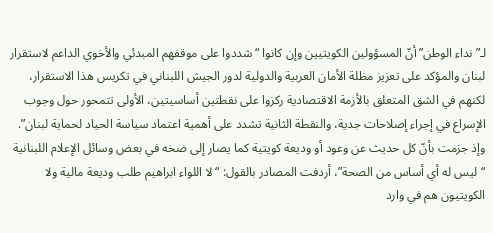لـ”نداء الوطن” أنّ المسؤولين الكويتيين وإن كانوا “شددوا على موقفهم المبدئي والأخوي الداعم لاستقرار لبنان والمؤكد على تعزيز مظلة الأمان العربية والدولية لدور الجيش اللبناني في تكريس هذا الاستقرار، لكنهم في الشق المتعلق بالأزمة الاقتصادية ركزوا على نقطتين أساسيتين، الأولى تتمحور حول وجوب الإسراع في إجراء إصلاحات جدية، والنقطة الثانية تشدد على أهمية اعتماد سياسة الحياد لحماية لبنان”.
وإذ جزمت بأنّ كل حديث عن وعود أو وديعة كويتية كما يصار إلى ضخه في بعض وسائل الإعلام اللبنانية “ليس له أي أساس من الصحة”، أردفت المصادر بالقول: “لا اللواء ابراهيم طلب وديعة مالية ولا الكويتيون هم في وارد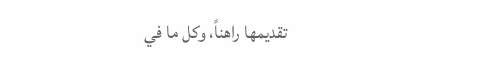تقديمها راهناً، وكل ما في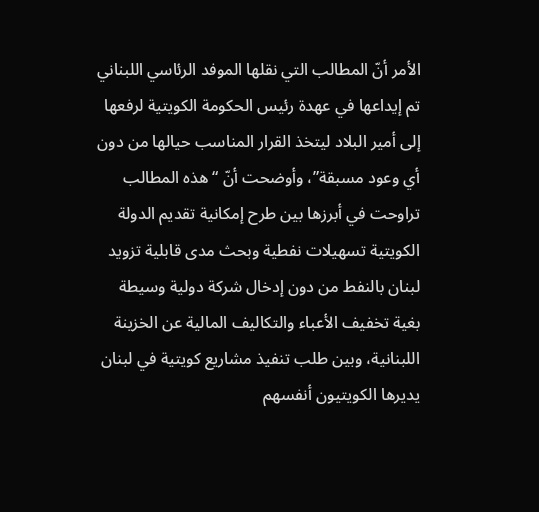الأمر أنّ المطالب التي نقلها الموفد الرئاسي اللبناني تم إيداعها في عهدة رئيس الحكومة الكويتية لرفعها إلى أمير البلاد ليتخذ القرار المناسب حيالها من دون أي وعود مسبقة”، وأوضحت أنّ “هذه المطالب تراوحت في أبرزها بين طرح إمكانية تقديم الدولة الكويتية تسهيلات نفطية وبحث مدى قابلية تزويد لبنان بالنفط من دون إدخال شركة دولية وسيطة بغية تخفيف الأعباء والتكاليف المالية عن الخزينة اللبنانية، وبين طلب تنفيذ مشاريع كويتية في لبنان يديرها الكويتيون أنفسهم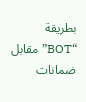بطريقة “BOT” مقابل ضمانات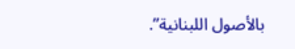بالأصول اللبنانية”.